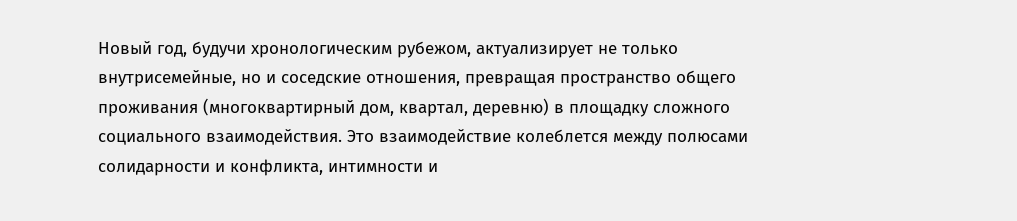Новый год, будучи хронологическим рубежом, актуализирует не только внутрисемейные, но и соседские отношения, превращая пространство общего проживания (многоквартирный дом, квартал, деревню) в площадку сложного социального взаимодействия. Это взаимодействие колеблется между полюсами солидарности и конфликта, интимности и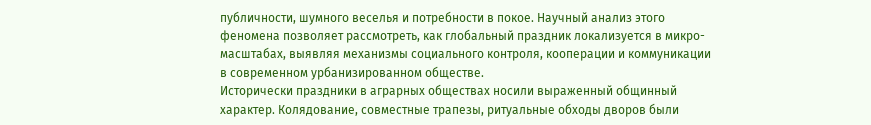публичности, шумного веселья и потребности в покое. Научный анализ этого феномена позволяет рассмотреть, как глобальный праздник локализуется в микро-масштабах, выявляя механизмы социального контроля, кооперации и коммуникации в современном урбанизированном обществе.
Исторически праздники в аграрных обществах носили выраженный общинный характер. Колядование, совместные трапезы, ритуальные обходы дворов были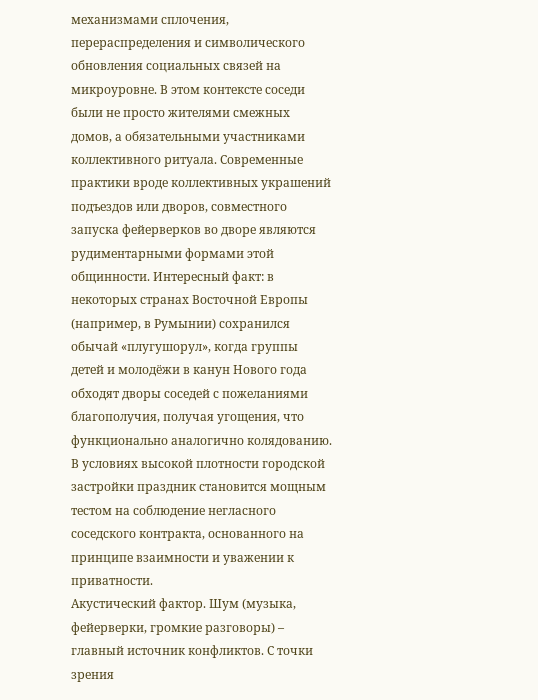механизмами сплочения, перераспределения и символического обновления социальных связей на микроуровне. В этом контексте соседи были не просто жителями смежных домов, а обязательными участниками коллективного ритуала. Современные практики вроде коллективных украшений подъездов или дворов, совместного запуска фейерверков во дворе являются рудиментарными формами этой общинности. Интересный факт: в некоторых странах Восточной Европы (например, в Румынии) сохранился обычай «плугушорул», когда группы детей и молодёжи в канун Нового года обходят дворы соседей с пожеланиями благополучия, получая угощения, что функционально аналогично колядованию.
В условиях высокой плотности городской застройки праздник становится мощным тестом на соблюдение негласного соседского контракта, основанного на принципе взаимности и уважении к приватности.
Акустический фактор. Шум (музыка, фейерверки, громкие разговоры) – главный источник конфликтов. С точки зрения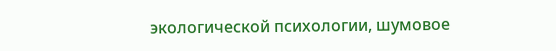экологической психологии, шумовое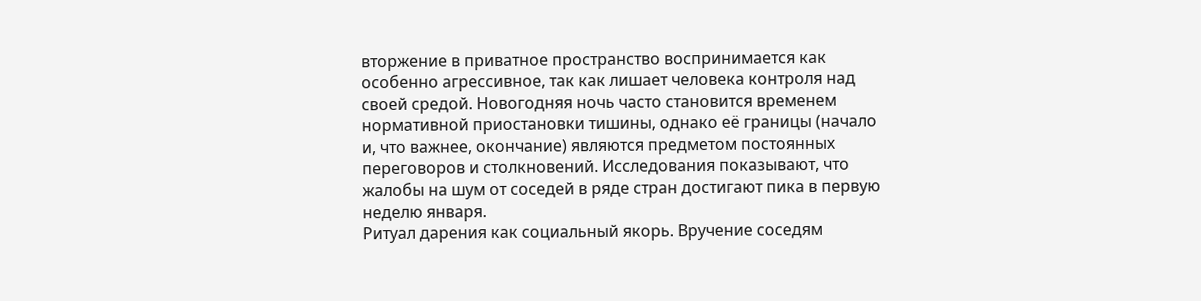вторжение в приватное пространство воспринимается как особенно агрессивное, так как лишает человека контроля над своей средой. Новогодняя ночь часто становится временем нормативной приостановки тишины, однако её границы (начало и, что важнее, окончание) являются предметом постоянных переговоров и столкновений. Исследования показывают, что жалобы на шум от соседей в ряде стран достигают пика в первую неделю января.
Ритуал дарения как социальный якорь. Вручение соседям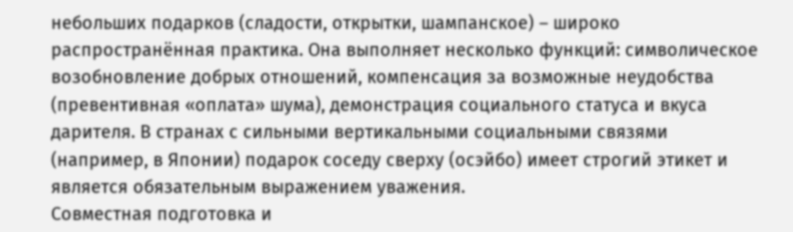небольших подарков (сладости, открытки, шампанское) – широко распространённая практика. Она выполняет несколько функций: символическое возобновление добрых отношений, компенсация за возможные неудобства (превентивная «оплата» шума), демонстрация социального статуса и вкуса дарителя. В странах с сильными вертикальными социальными связями (например, в Японии) подарок соседу сверху (осэйбо) имеет строгий этикет и является обязательным выражением уважения.
Совместная подготовка и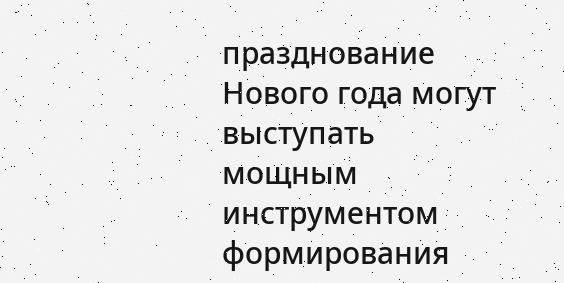празднование Нового года могут выступать мощным инструментом формирования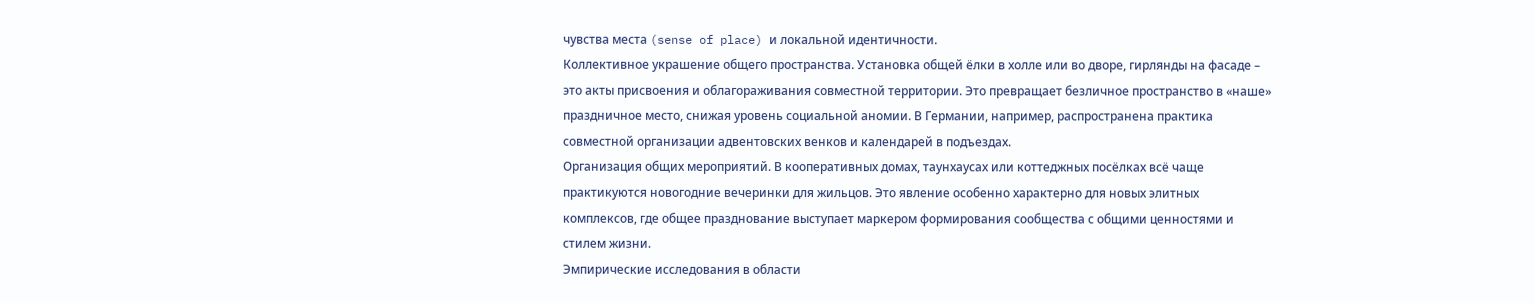чувства места (sense of place) и локальной идентичности.
Коллективное украшение общего пространства. Установка общей ёлки в холле или во дворе, гирлянды на фасаде – это акты присвоения и облагораживания совместной территории. Это превращает безличное пространство в «наше» праздничное место, снижая уровень социальной аномии. В Германии, например, распространена практика совместной организации адвентовских венков и календарей в подъездах.
Организация общих мероприятий. В кооперативных домах, таунхаусах или коттеджных посёлках всё чаще практикуются новогодние вечеринки для жильцов. Это явление особенно характерно для новых элитных комплексов, где общее празднование выступает маркером формирования сообщества с общими ценностями и стилем жизни.
Эмпирические исследования в области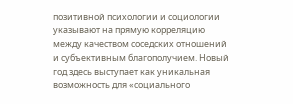позитивной психологии и социологии указывают на прямую корреляцию между качеством соседских отношений и субъективным благополучием. Новый год здесь выступает как уникальная возможность для «социального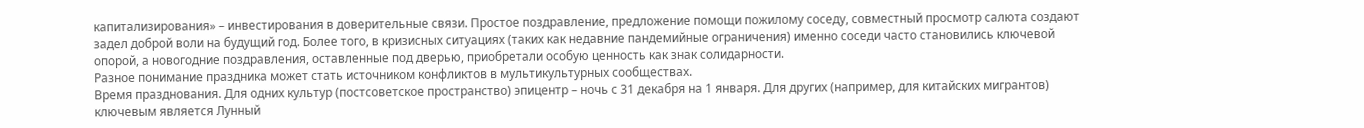капитализирования» – инвестирования в доверительные связи. Простое поздравление, предложение помощи пожилому соседу, совместный просмотр салюта создают задел доброй воли на будущий год. Более того, в кризисных ситуациях (таких как недавние пандемийные ограничения) именно соседи часто становились ключевой опорой, а новогодние поздравления, оставленные под дверью, приобретали особую ценность как знак солидарности.
Разное понимание праздника может стать источником конфликтов в мультикультурных сообществах.
Время празднования. Для одних культур (постсоветское пространство) эпицентр – ночь с 31 декабря на 1 января. Для других (например, для китайских мигрантов) ключевым является Лунный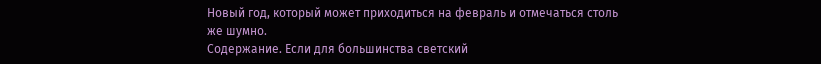Новый год, который может приходиться на февраль и отмечаться столь же шумно.
Содержание. Если для большинства светский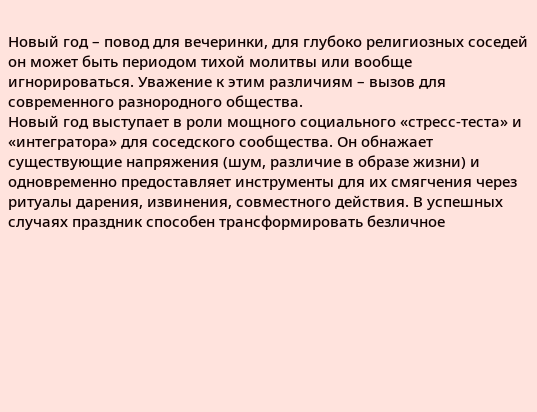Новый год – повод для вечеринки, для глубоко религиозных соседей он может быть периодом тихой молитвы или вообще игнорироваться. Уважение к этим различиям – вызов для современного разнородного общества.
Новый год выступает в роли мощного социального «стресс-теста» и «интегратора» для соседского сообщества. Он обнажает существующие напряжения (шум, различие в образе жизни) и одновременно предоставляет инструменты для их смягчения через ритуалы дарения, извинения, совместного действия. В успешных случаях праздник способен трансформировать безличное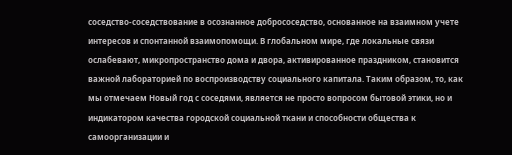соседство-соседствование в осознанное добрососедство, основанное на взаимном учете интересов и спонтанной взаимопомощи. В глобальном мире, где локальные связи ослабевают, микропространство дома и двора, активированное праздником, становится важной лабораторией по воспроизводству социального капитала. Таким образом, то, как мы отмечаем Новый год с соседями, является не просто вопросом бытовой этики, но и индикатором качества городской социальной ткани и способности общества к самоорганизации и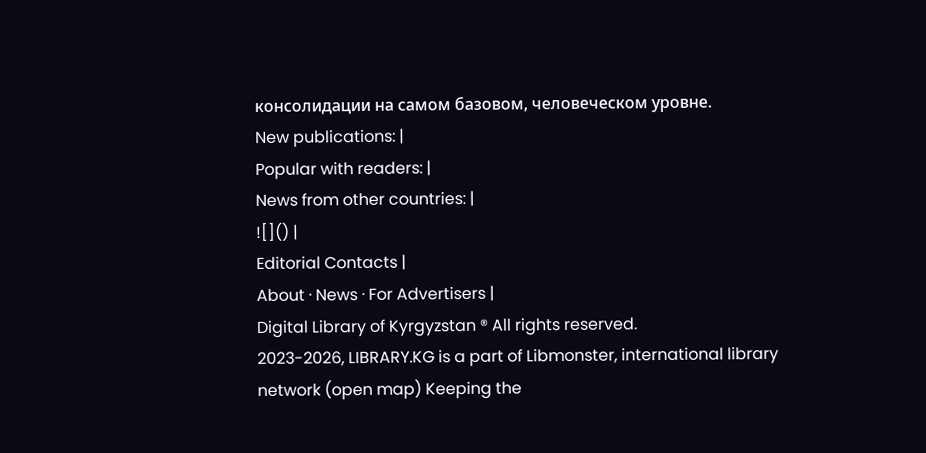консолидации на самом базовом, человеческом уровне.
New publications: |
Popular with readers: |
News from other countries: |
![]() |
Editorial Contacts |
About · News · For Advertisers |
Digital Library of Kyrgyzstan ® All rights reserved.
2023-2026, LIBRARY.KG is a part of Libmonster, international library network (open map) Keeping the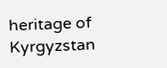heritage of Kyrgyzstan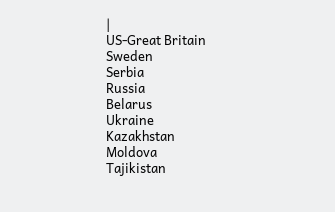|
US-Great Britain
Sweden
Serbia
Russia
Belarus
Ukraine
Kazakhstan
Moldova
Tajikistan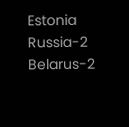Estonia
Russia-2
Belarus-2